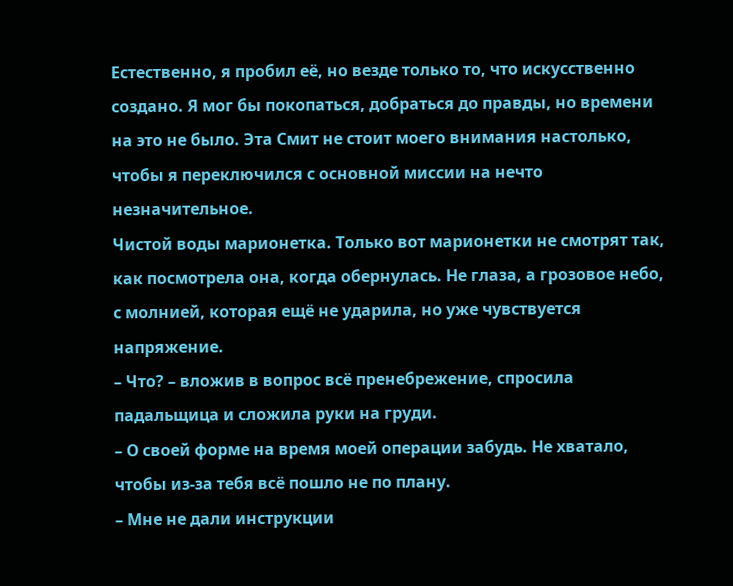Естественно, я пробил её, но везде только то, что искусственно создано. Я мог бы покопаться, добраться до правды, но времени на это не было. Эта Смит не стоит моего внимания настолько, чтобы я переключился с основной миссии на нечто незначительное.
Чистой воды марионетка. Только вот марионетки не смотрят так, как посмотрела она, когда обернулась. Не глаза, а грозовое небо, с молнией, которая ещё не ударила, но уже чувствуется напряжение.
– Что? – вложив в вопрос всё пренебрежение, спросила падальщица и сложила руки на груди.
– О своей форме на время моей операции забудь. Не хватало, чтобы из-за тебя всё пошло не по плану.
– Мне не дали инструкции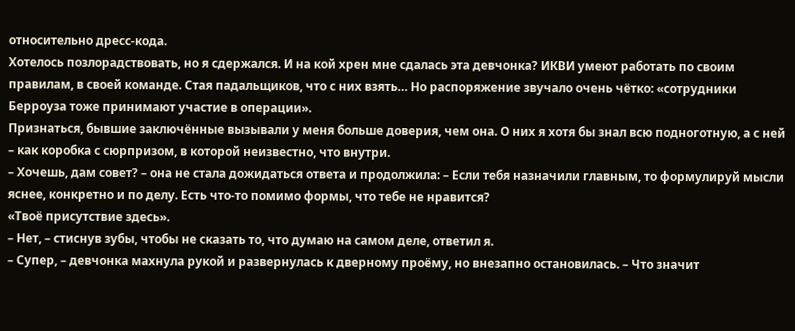относительно дресс-кода.
Хотелось позлорадствовать, но я сдержался. И на кой хрен мне сдалась эта девчонка? ИКВИ умеют работать по своим правилам, в своей команде. Стая падальщиков, что с них взять… Но распоряжение звучало очень чётко: «сотрудники Берроуза тоже принимают участие в операции».
Признаться, бывшие заключённые вызывали у меня больше доверия, чем она. О них я хотя бы знал всю подноготную, а с ней – как коробка с сюрпризом, в которой неизвестно, что внутри.
– Хочешь, дам совет? – она не стала дожидаться ответа и продолжила: – Если тебя назначили главным, то формулируй мысли яснее, конкретно и по делу. Есть что-то помимо формы, что тебе не нравится?
«Твоё присутствие здесь».
– Нет, – стиснув зубы, чтобы не сказать то, что думаю на самом деле, ответил я.
– Супер, – девчонка махнула рукой и развернулась к дверному проёму, но внезапно остановилась. – Что значит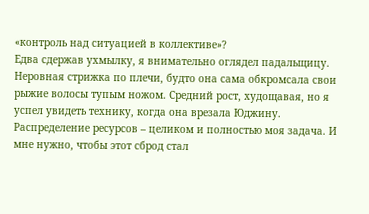«контроль над ситуацией в коллективе»?
Едва сдержав ухмылку, я внимательно оглядел падальщицу. Неровная стрижка по плечи, будто она сама обкромсала свои рыжие волосы тупым ножом. Средний рост, худощавая, но я успел увидеть технику, когда она врезала Юджину.
Распределение ресурсов – целиком и полностью моя задача. И мне нужно, чтобы этот сброд стал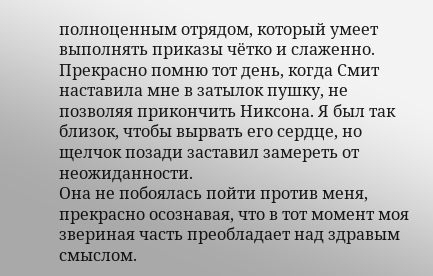полноценным отрядом, который умеет выполнять приказы чётко и слаженно.
Прекрасно помню тот день, когда Смит наставила мне в затылок пушку, не позволяя прикончить Никсона. Я был так близок, чтобы вырвать его сердце, но щелчок позади заставил замереть от неожиданности.
Она не побоялась пойти против меня, прекрасно осознавая, что в тот момент моя звериная часть преобладает над здравым смыслом.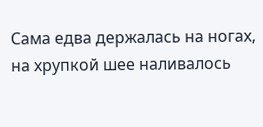Сама едва держалась на ногах, на хрупкой шее наливалось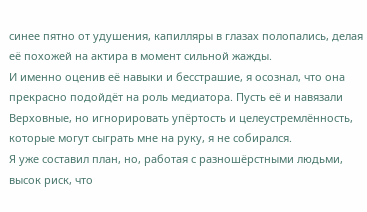синее пятно от удушения, капилляры в глазах полопались, делая её похожей на актира в момент сильной жажды.
И именно оценив её навыки и бесстрашие, я осознал, что она прекрасно подойдёт на роль медиатора. Пусть её и навязали Верховные, но игнорировать упёртость и целеустремлённость, которые могут сыграть мне на руку, я не собирался.
Я уже составил план, но, работая с разношёрстными людьми, высок риск, что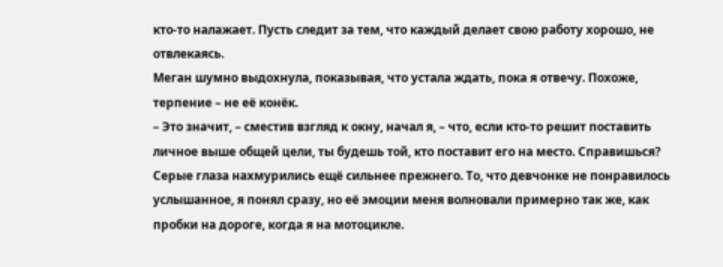кто-то налажает. Пусть следит за тем, что каждый делает свою работу хорошо, не отвлекаясь.
Меган шумно выдохнула, показывая, что устала ждать, пока я отвечу. Похоже, терпение – не её конёк.
– Это значит, – сместив взгляд к окну, начал я, – что, если кто-то решит поставить личное выше общей цели, ты будешь той, кто поставит его на место. Справишься?
Серые глаза нахмурились ещё сильнее прежнего. То, что девчонке не понравилось услышанное, я понял сразу, но её эмоции меня волновали примерно так же, как пробки на дороге, когда я на мотоцикле.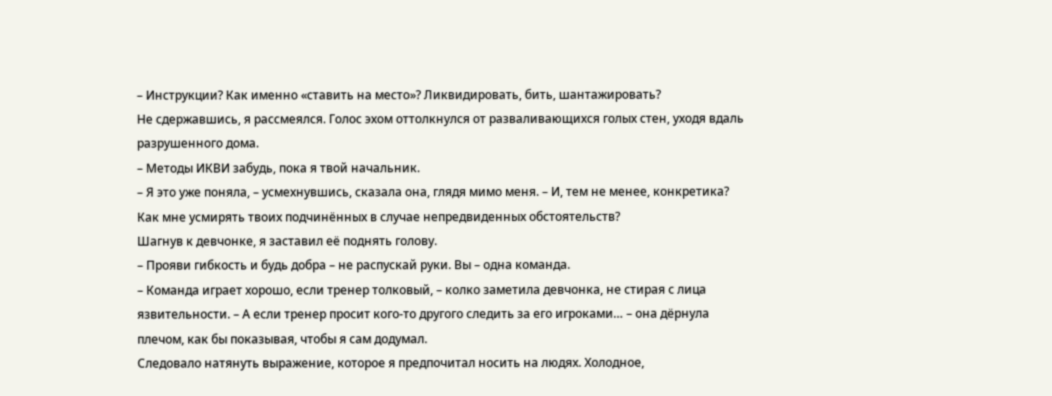– Инструкции? Как именно «ставить на место»? Ликвидировать, бить, шантажировать?
Не сдержавшись, я рассмеялся. Голос эхом оттолкнулся от разваливающихся голых стен, уходя вдаль разрушенного дома.
– Методы ИКВИ забудь, пока я твой начальник.
– Я это уже поняла, – усмехнувшись, сказала она, глядя мимо меня. – И, тем не менее, конкретика? Как мне усмирять твоих подчинённых в случае непредвиденных обстоятельств?
Шагнув к девчонке, я заставил её поднять голову.
– Прояви гибкость и будь добра – не распускай руки. Вы – одна команда.
– Команда играет хорошо, если тренер толковый, – колко заметила девчонка, не стирая с лица язвительности. – А если тренер просит кого-то другого следить за его игроками… – она дёрнула плечом, как бы показывая, чтобы я сам додумал.
Следовало натянуть выражение, которое я предпочитал носить на людях. Холодное,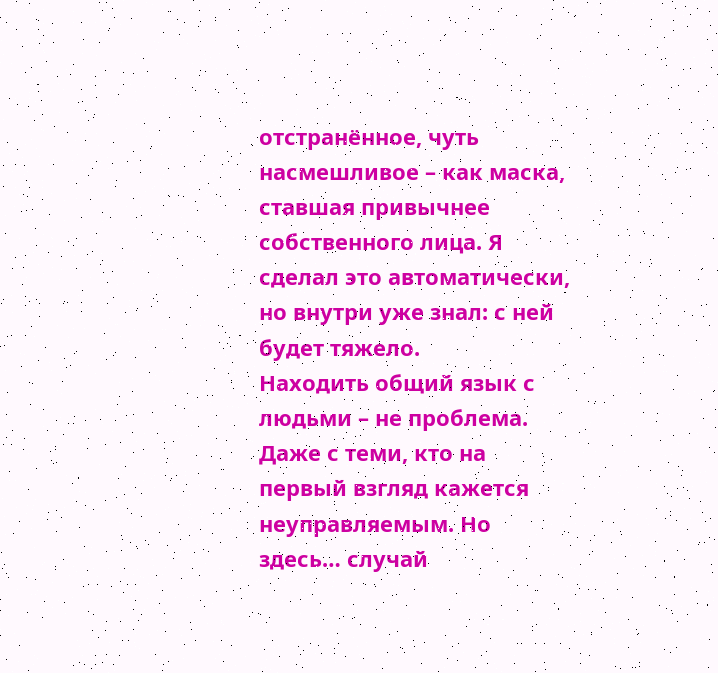отстранённое, чуть насмешливое – как маска, ставшая привычнее собственного лица. Я сделал это автоматически, но внутри уже знал: с ней будет тяжело.
Находить общий язык с людьми – не проблема. Даже с теми, кто на первый взгляд кажется неуправляемым. Но здесь… случай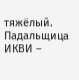тяжёлый. Падальщица ИКВИ –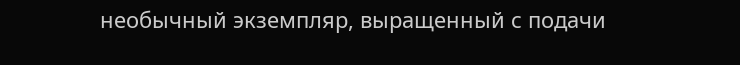необычный экземпляр, выращенный с подачи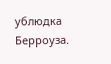ублюдка Берроуза.